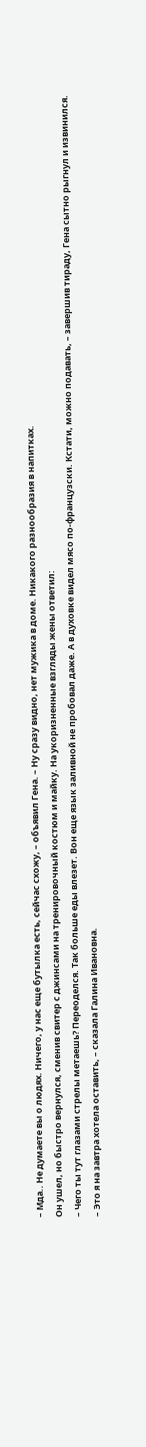– Мда.. Не думаете вы о людях. Ничего, у нас еще бутылка есть, сейчас схожу, – объявил Гена. – Ну сразу видно, нет мужика в доме. Никакого разнообразия в напитках.
Он ушел, но быстро вернулся, сменив свитер с джинсами на тренировочный костюм и майку. На укоризненные взгляды жены ответил:
– Чего ты тут глазами стрелы метаешь? Переоделся. Так больше еды влезет. Вон еще язык заливной не пробовал даже. А в духовке видел мясо по-французски. Кстати, можно подавать, – завершив тираду, Гена сытно рыгнул и извинился.
– Это я на завтра хотела оставить, – сказала Галина Ивановна.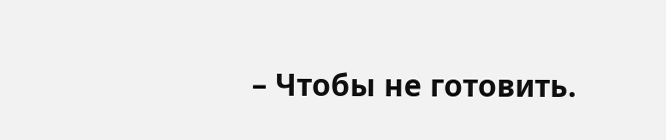– Чтобы не готовить.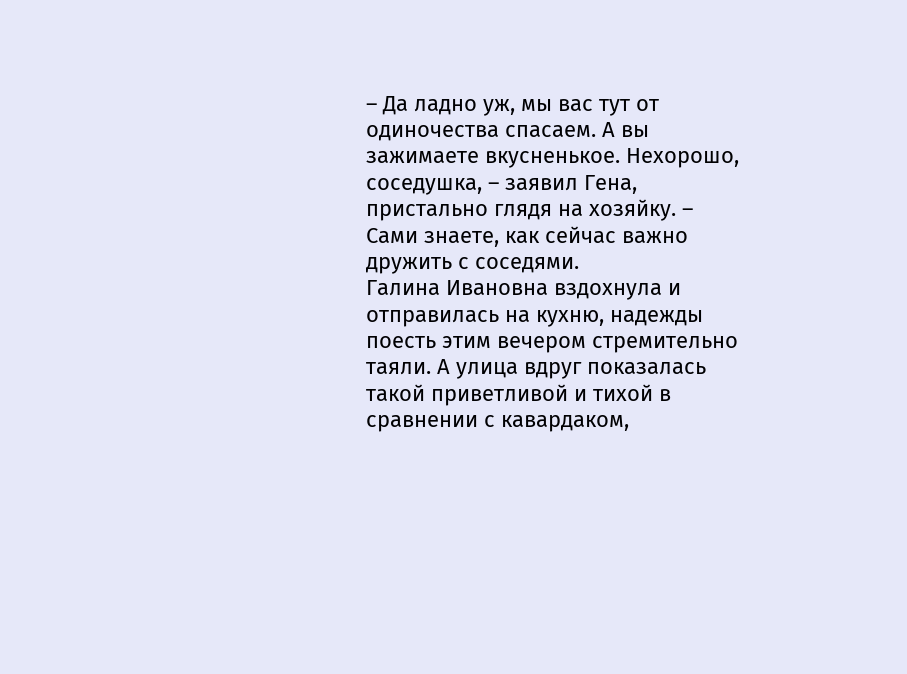– Да ладно уж, мы вас тут от одиночества спасаем. А вы зажимаете вкусненькое. Нехорошо, соседушка, – заявил Гена, пристально глядя на хозяйку. – Сами знаете, как сейчас важно дружить с соседями.
Галина Ивановна вздохнула и отправилась на кухню, надежды поесть этим вечером стремительно таяли. А улица вдруг показалась такой приветливой и тихой в сравнении с кавардаком,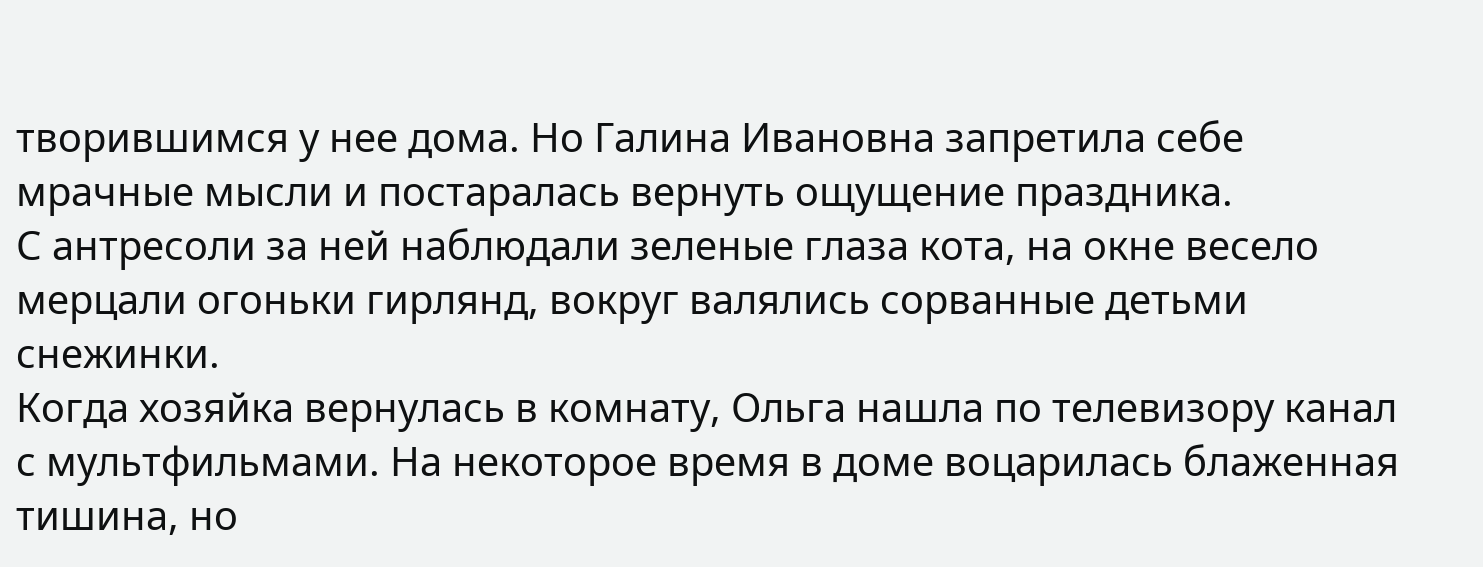творившимся у нее дома. Но Галина Ивановна запретила себе мрачные мысли и постаралась вернуть ощущение праздника.
С антресоли за ней наблюдали зеленые глаза кота, на окне весело мерцали огоньки гирлянд, вокруг валялись сорванные детьми снежинки.
Когда хозяйка вернулась в комнату, Ольга нашла по телевизору канал с мультфильмами. На некоторое время в доме воцарилась блаженная тишина, но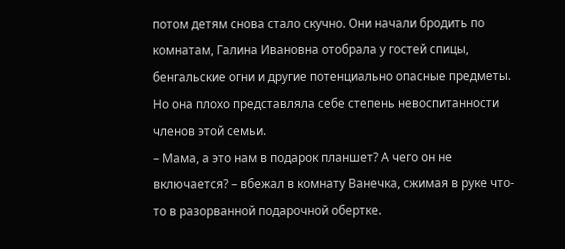потом детям снова стало скучно. Они начали бродить по комнатам, Галина Ивановна отобрала у гостей спицы, бенгальские огни и другие потенциально опасные предметы. Но она плохо представляла себе степень невоспитанности членов этой семьи.
– Мама, а это нам в подарок планшет? А чего он не включается? – вбежал в комнату Ванечка, сжимая в руке что-то в разорванной подарочной обертке.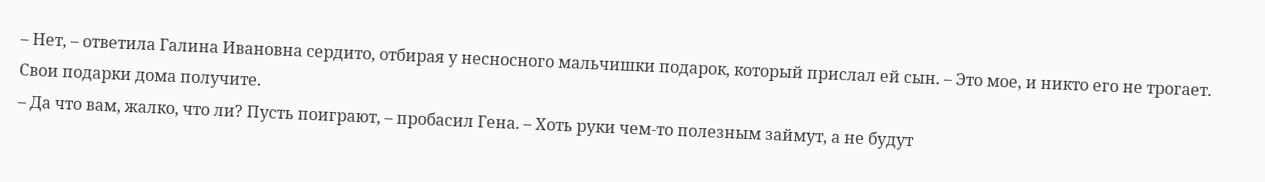– Нет, – ответила Галина Ивановна сердито, отбирая у несносного мальчишки подарок, который прислал ей сын. – Это мое, и никто его не трогает. Свои подарки дома получите.
– Да что вам, жалко, что ли? Пусть поиграют, – пробасил Гена. – Хоть руки чем-то полезным займут, а не будут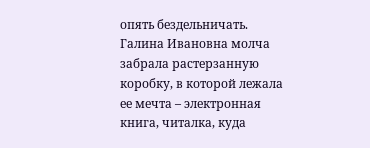опять бездельничать.
Галина Ивановна молча забрала растерзанную коробку, в которой лежала ее мечта – электронная книга, читалка, куда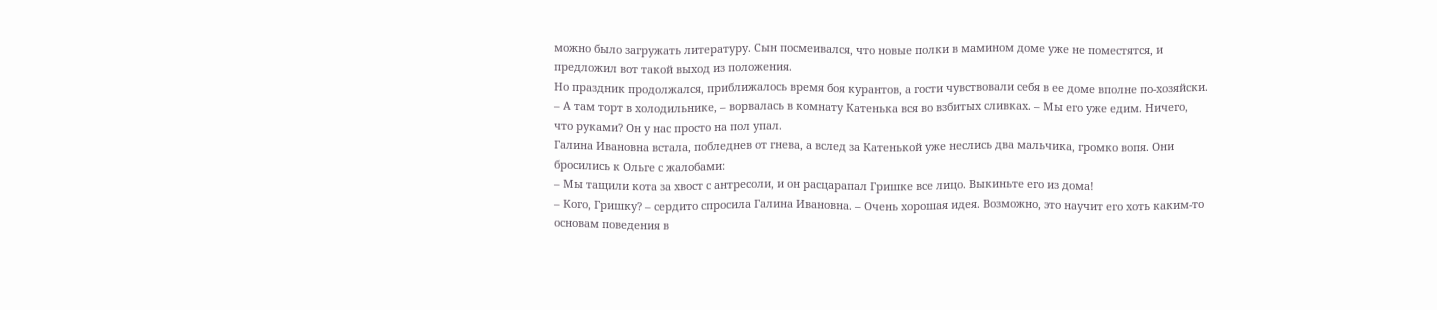можно было загружать литературу. Сын посмеивался, что новые полки в мамином доме уже не поместятся, и предложил вот такой выход из положения.
Но праздник продолжался, приближалось время боя курантов, а гости чувствовали себя в ее доме вполне по-хозяйски.
– А там торт в холодильнике, – ворвалась в комнату Катенька вся во взбитых сливках. – Мы его уже едим. Ничего, что руками? Он у нас просто на пол упал.
Галина Ивановна встала, побледнев от гнева, а вслед за Катенькой уже неслись два мальчика, громко вопя. Они бросились к Ольге с жалобами:
– Мы тащили кота за хвост с антресоли, и он расцарапал Гришке все лицо. Выкиньте его из дома!
– Кого, Гришку? – сердито спросила Галина Ивановна. – Очень хорошая идея. Возможно, это научит его хоть каким-то основам поведения в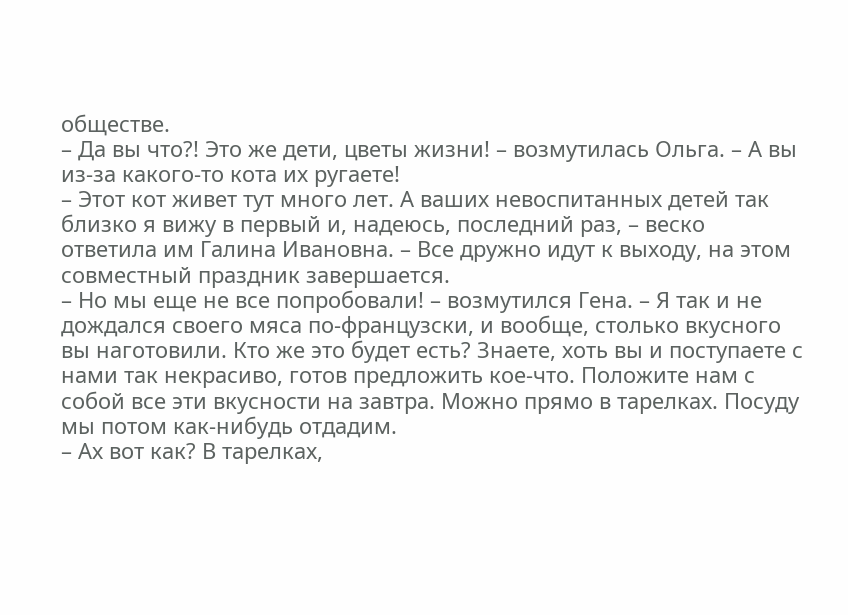обществе.
– Да вы что?! Это же дети, цветы жизни! – возмутилась Ольга. – А вы из-за какого-то кота их ругаете!
– Этот кот живет тут много лет. А ваших невоспитанных детей так близко я вижу в первый и, надеюсь, последний раз, – веско ответила им Галина Ивановна. – Все дружно идут к выходу, на этом совместный праздник завершается.
– Но мы еще не все попробовали! – возмутился Гена. – Я так и не дождался своего мяса по-французски, и вообще, столько вкусного вы наготовили. Кто же это будет есть? Знаете, хоть вы и поступаете с нами так некрасиво, готов предложить кое-что. Положите нам с собой все эти вкусности на завтра. Можно прямо в тарелках. Посуду мы потом как-нибудь отдадим.
– Ах вот как? В тарелках,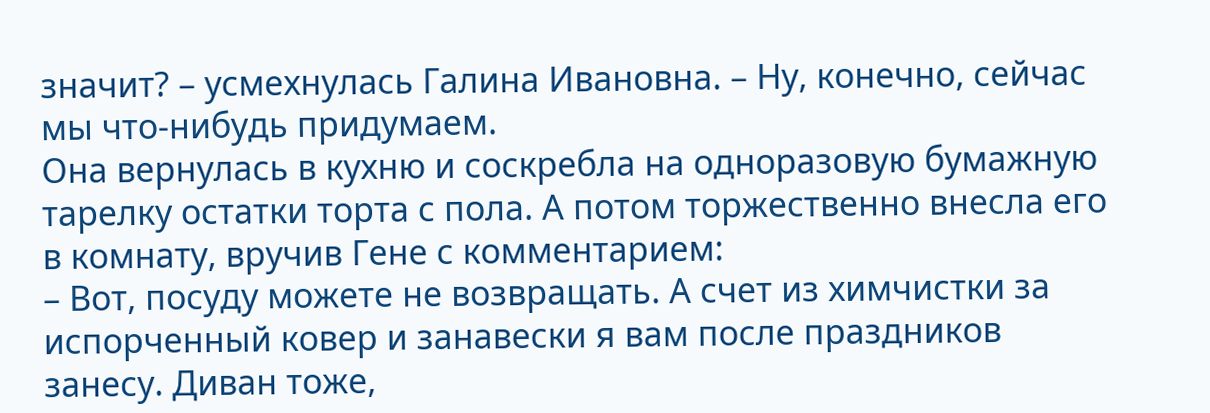значит? – усмехнулась Галина Ивановна. – Ну, конечно, сейчас мы что-нибудь придумаем.
Она вернулась в кухню и соскребла на одноразовую бумажную тарелку остатки торта с пола. А потом торжественно внесла его в комнату, вручив Гене с комментарием:
– Вот, посуду можете не возвращать. А счет из химчистки за испорченный ковер и занавески я вам после праздников занесу. Диван тоже,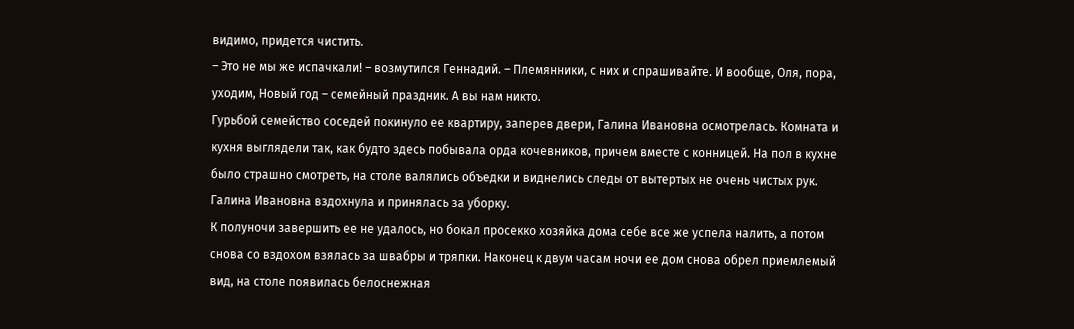видимо, придется чистить.
– Это не мы же испачкали! – возмутился Геннадий. – Племянники, с них и спрашивайте. И вообще, Оля, пора, уходим, Новый год – семейный праздник. А вы нам никто.
Гурьбой семейство соседей покинуло ее квартиру, заперев двери, Галина Ивановна осмотрелась. Комната и кухня выглядели так, как будто здесь побывала орда кочевников, причем вместе с конницей. На пол в кухне было страшно смотреть, на столе валялись объедки и виднелись следы от вытертых не очень чистых рук. Галина Ивановна вздохнула и принялась за уборку.
К полуночи завершить ее не удалось, но бокал просекко хозяйка дома себе все же успела налить, а потом снова со вздохом взялась за швабры и тряпки. Наконец к двум часам ночи ее дом снова обрел приемлемый вид, на столе появилась белоснежная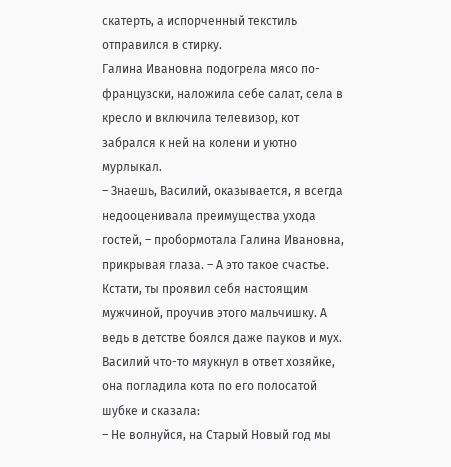скатерть, а испорченный текстиль отправился в стирку.
Галина Ивановна подогрела мясо по-французски, наложила себе салат, села в кресло и включила телевизор, кот забрался к ней на колени и уютно мурлыкал.
– Знаешь, Василий, оказывается, я всегда недооценивала преимущества ухода гостей, – пробормотала Галина Ивановна, прикрывая глаза. – А это такое счастье. Кстати, ты проявил себя настоящим мужчиной, проучив этого мальчишку. А ведь в детстве боялся даже пауков и мух.
Василий что-то мяукнул в ответ хозяйке, она погладила кота по его полосатой шубке и сказала:
– Не волнуйся, на Старый Новый год мы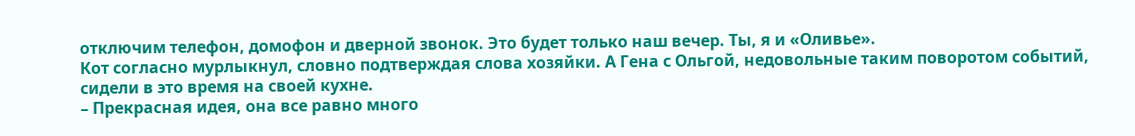отключим телефон, домофон и дверной звонок. Это будет только наш вечер. Ты, я и «Оливье».
Кот согласно мурлыкнул, словно подтверждая слова хозяйки. А Гена с Ольгой, недовольные таким поворотом событий, сидели в это время на своей кухне.
– Прекрасная идея, она все равно много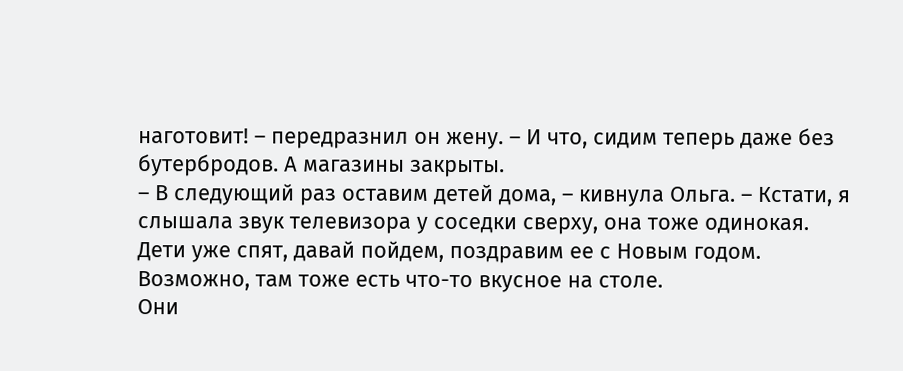наготовит! – передразнил он жену. – И что, сидим теперь даже без бутербродов. А магазины закрыты.
– В следующий раз оставим детей дома, – кивнула Ольга. – Кстати, я слышала звук телевизора у соседки сверху, она тоже одинокая. Дети уже спят, давай пойдем, поздравим ее с Новым годом. Возможно, там тоже есть что-то вкусное на столе.
Они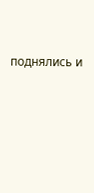поднялись и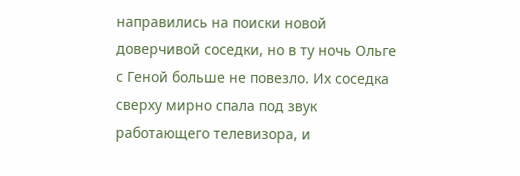направились на поиски новой доверчивой соседки, но в ту ночь Ольге с Геной больше не повезло. Их соседка сверху мирно спала под звук работающего телевизора, и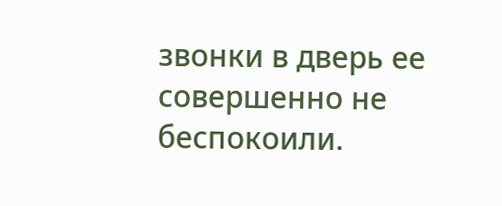звонки в дверь ее совершенно не беспокоили.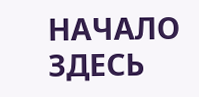НАЧАЛО ЗДЕСЬ